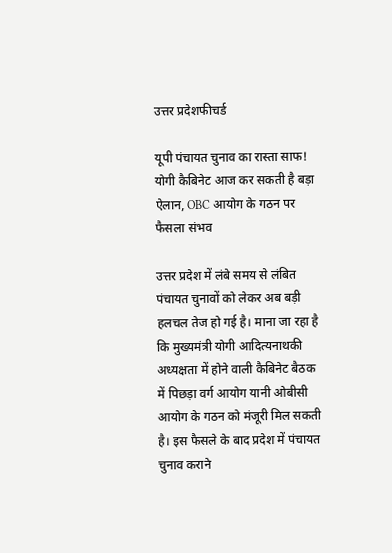उत्तर प्रदेशफीचर्ड

यूपी पंचायत चुनाव का रास्ता साफ! योगी कैबिनेट आज कर सकती है बड़ा ऐलान, OBC आयोग के गठन पर फैसला संभव

उत्तर प्रदेश में लंबे समय से लंबित पंचायत चुनावों को लेकर अब बड़ी हलचल तेज हो गई है। माना जा रहा है कि मुख्यमंत्री योगी आदित्यनाथकी अध्यक्षता में होने वाली कैबिनेट बैठक में पिछड़ा वर्ग आयोग यानी ओबीसी आयोग के गठन को मंजूरी मिल सकती है। इस फैसले के बाद प्रदेश में पंचायत चुनाव कराने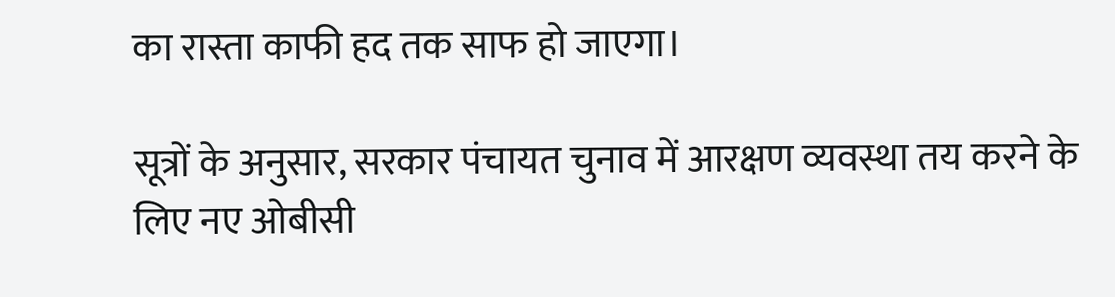का रास्ता काफी हद तक साफ हो जाएगा।

सूत्रों के अनुसार, सरकार पंचायत चुनाव में आरक्षण व्यवस्था तय करने के लिए नए ओबीसी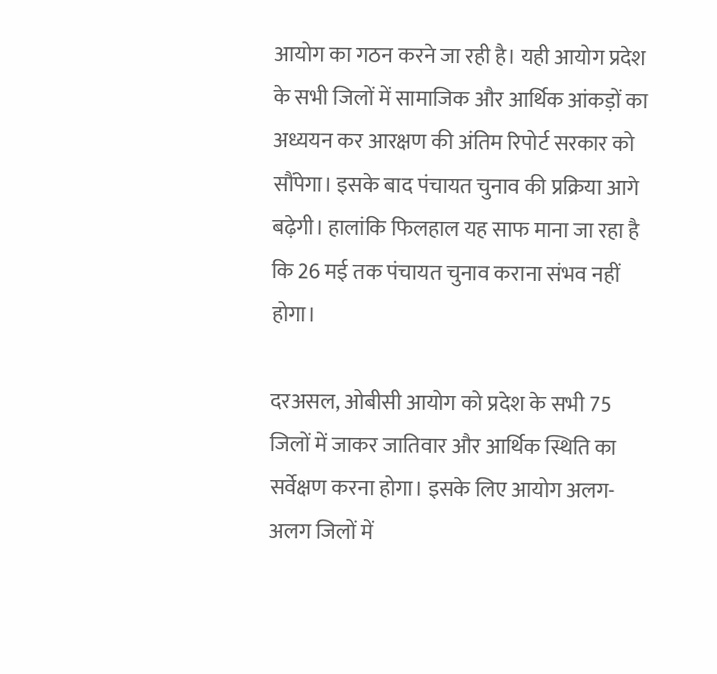आयोग का गठन करने जा रही है। यही आयोग प्रदेश के सभी जिलों में सामाजिक और आर्थिक आंकड़ों का अध्ययन कर आरक्षण की अंतिम रिपोर्ट सरकार को सौंपेगा। इसके बाद पंचायत चुनाव की प्रक्रिया आगे बढ़ेगी। हालांकि फिलहाल यह साफ माना जा रहा है कि 26 मई तक पंचायत चुनाव कराना संभव नहीं होगा।

दरअसल, ओबीसी आयोग को प्रदेश के सभी 75 जिलों में जाकर जातिवार और आर्थिक स्थिति का सर्वेक्षण करना होगा। इसके लिए आयोग अलग-अलग जिलों में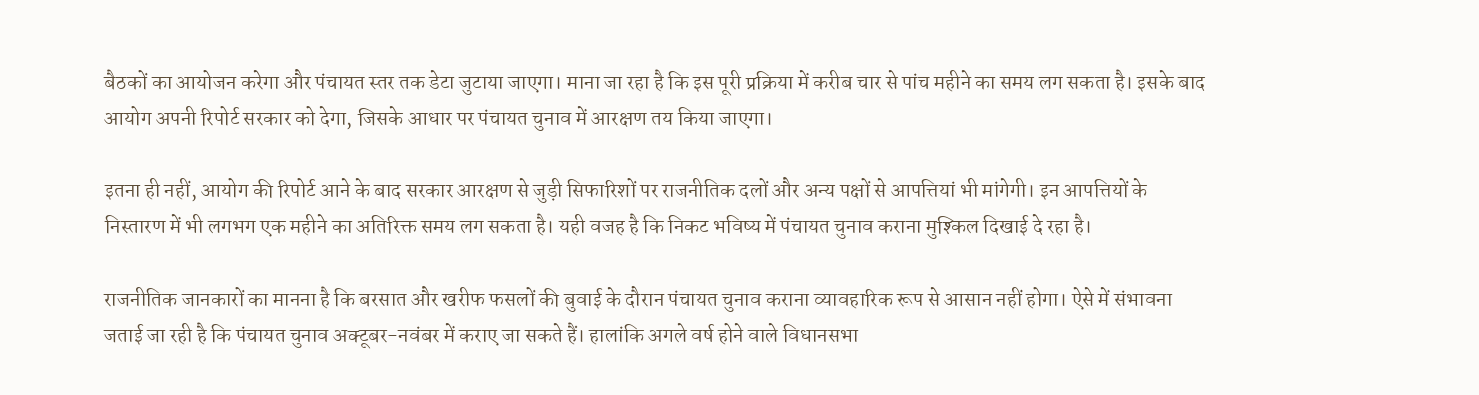बैठकों का आयोजन करेगा और पंचायत स्तर तक डेटा जुटाया जाएगा। माना जा रहा है कि इस पूरी प्रक्रिया में करीब चार से पांच महीने का समय लग सकता है। इसके बाद आयोग अपनी रिपोर्ट सरकार को देगा, जिसके आधार पर पंचायत चुनाव में आरक्षण तय किया जाएगा।

इतना ही नहीं, आयोग की रिपोर्ट आने के बाद सरकार आरक्षण से जुड़ी सिफारिशों पर राजनीतिक दलों और अन्य पक्षों से आपत्तियां भी मांगेगी। इन आपत्तियों के निस्तारण में भी लगभग एक महीने का अतिरिक्त समय लग सकता है। यही वजह है कि निकट भविष्य में पंचायत चुनाव कराना मुश्किल दिखाई दे रहा है।

राजनीतिक जानकारों का मानना है कि बरसात और खरीफ फसलों की बुवाई के दौरान पंचायत चुनाव कराना व्यावहारिक रूप से आसान नहीं होगा। ऐसे में संभावना जताई जा रही है कि पंचायत चुनाव अक्टूबर-नवंबर में कराए जा सकते हैं। हालांकि अगले वर्ष होने वाले विधानसभा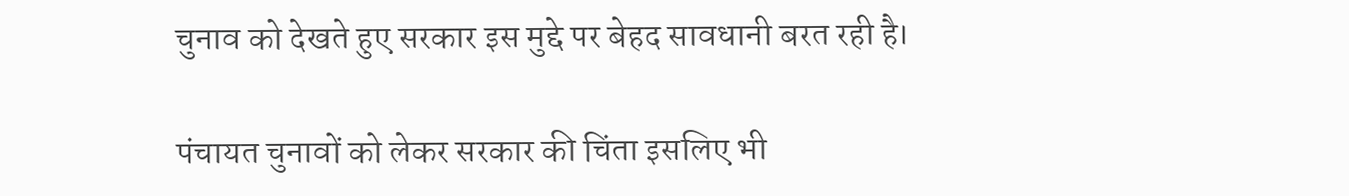चुनाव को देखते हुए सरकार इस मुद्दे पर बेहद सावधानी बरत रही है।

पंचायत चुनावों को लेकर सरकार की चिंता इसलिए भी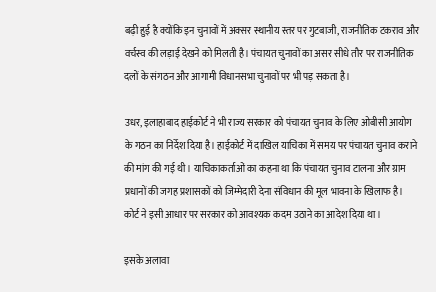बढ़ी हुई है क्योंकि इन चुनावों में अक्सर स्थानीय स्तर पर गुटबाजी, राजनीतिक टकराव और वर्चस्व की लड़ाई देखने को मिलती है। पंचायत चुनावों का असर सीधे तौर पर राजनीतिक दलों के संगठन और आगामी विधानसभा चुनावों पर भी पड़ सकता है।

उधर, इलाहाबाद हाईकोर्ट ने भी राज्य सरकार को पंचायत चुनाव के लिए ओबीसी आयोग के गठन का निर्देश दिया है। हाईकोर्ट में दाखिल याचिका में समय पर पंचायत चुनाव कराने की मांग की गई थी। याचिकाकर्ताओं का कहना था कि पंचायत चुनाव टालना और ग्राम प्रधानों की जगह प्रशासकों को जिम्मेदारी देना संविधान की मूल भावना के खिलाफ है। कोर्ट ने इसी आधार पर सरकार को आवश्यक कदम उठाने का आदेश दिया था।

इसके अलावा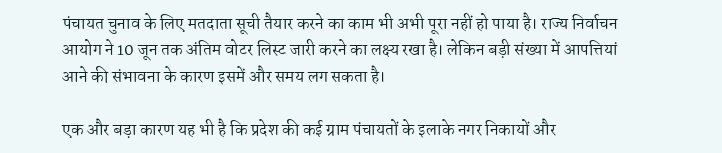पंचायत चुनाव के लिए मतदाता सूची तैयार करने का काम भी अभी पूरा नहीं हो पाया है। राज्य निर्वाचन आयोग ने 10 जून तक अंतिम वोटर लिस्ट जारी करने का लक्ष्य रखा है। लेकिन बड़ी संख्या में आपत्तियां आने की संभावना के कारण इसमें और समय लग सकता है।

एक और बड़ा कारण यह भी है कि प्रदेश की कई ग्राम पंचायतों के इलाके नगर निकायों और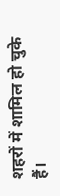शहरों में शामिल हो चुके हैं।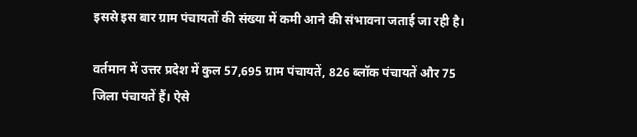इससे इस बार ग्राम पंचायतों की संख्या में कमी आने की संभावना जताई जा रही है।

वर्तमान में उत्तर प्रदेश में कुल 57,695 ग्राम पंचायतें, 826 ब्लॉक पंचायतें और 75 जिला पंचायतें हैं। ऐसे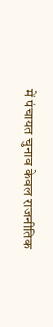में पंचायत चुनाव केवल राजनीतिक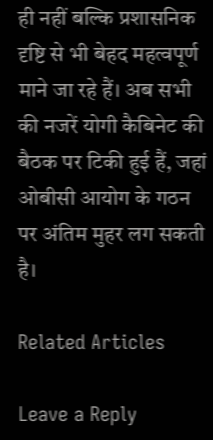ही नहीं बल्कि प्रशासनिक दृष्टि से भी बेहद महत्वपूर्ण माने जा रहे हैं। अब सभी की नजरें योगी कैबिनेट की बैठक पर टिकी हुई हैं, जहां ओबीसी आयोग के गठन पर अंतिम मुहर लग सकती है।

Related Articles

Leave a Reply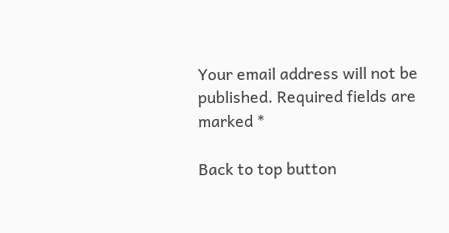Your email address will not be published. Required fields are marked *

Back to top button